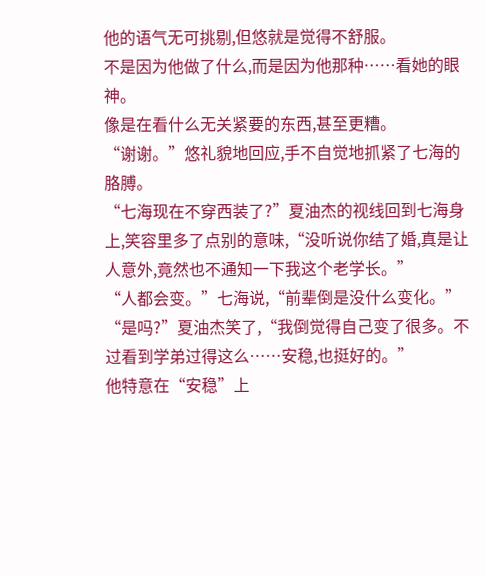他的语气无可挑剔,但悠就是觉得不舒服。
不是因为他做了什么,而是因为他那种……看她的眼神。
像是在看什么无关紧要的东西,甚至更糟。
“谢谢。”悠礼貌地回应,手不自觉地抓紧了七海的胳膊。
“七海现在不穿西装了?”夏油杰的视线回到七海身上,笑容里多了点别的意味,“没听说你结了婚,真是让人意外,竟然也不通知一下我这个老学长。”
“人都会变。”七海说,“前辈倒是没什么变化。”
“是吗?”夏油杰笑了,“我倒觉得自己变了很多。不过看到学弟过得这么……安稳,也挺好的。”
他特意在“安稳”上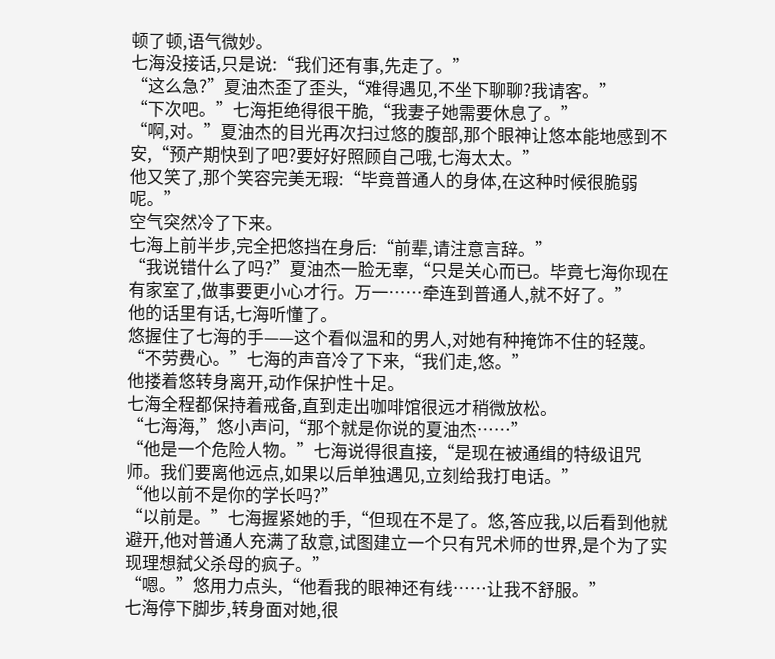顿了顿,语气微妙。
七海没接话,只是说:“我们还有事,先走了。”
“这么急?”夏油杰歪了歪头,“难得遇见,不坐下聊聊?我请客。”
“下次吧。”七海拒绝得很干脆,“我妻子她需要休息了。”
“啊,对。”夏油杰的目光再次扫过悠的腹部,那个眼神让悠本能地感到不安,“预产期快到了吧?要好好照顾自己哦,七海太太。”
他又笑了,那个笑容完美无瑕:“毕竟普通人的身体,在这种时候很脆弱呢。”
空气突然冷了下来。
七海上前半步,完全把悠挡在身后:“前辈,请注意言辞。”
“我说错什么了吗?”夏油杰一脸无辜,“只是关心而已。毕竟七海你现在有家室了,做事要更小心才行。万一……牵连到普通人,就不好了。”
他的话里有话,七海听懂了。
悠握住了七海的手——这个看似温和的男人,对她有种掩饰不住的轻蔑。
“不劳费心。”七海的声音冷了下来,“我们走,悠。”
他搂着悠转身离开,动作保护性十足。
七海全程都保持着戒备,直到走出咖啡馆很远才稍微放松。
“七海海,”悠小声问,“那个就是你说的夏油杰……”
“他是一个危险人物。”七海说得很直接,“是现在被通缉的特级诅咒师。我们要离他远点,如果以后单独遇见,立刻给我打电话。”
“他以前不是你的学长吗?”
“以前是。”七海握紧她的手,“但现在不是了。悠,答应我,以后看到他就避开,他对普通人充满了敌意,试图建立一个只有咒术师的世界,是个为了实现理想弑父杀母的疯子。”
“嗯。”悠用力点头,“他看我的眼神还有线……让我不舒服。”
七海停下脚步,转身面对她,很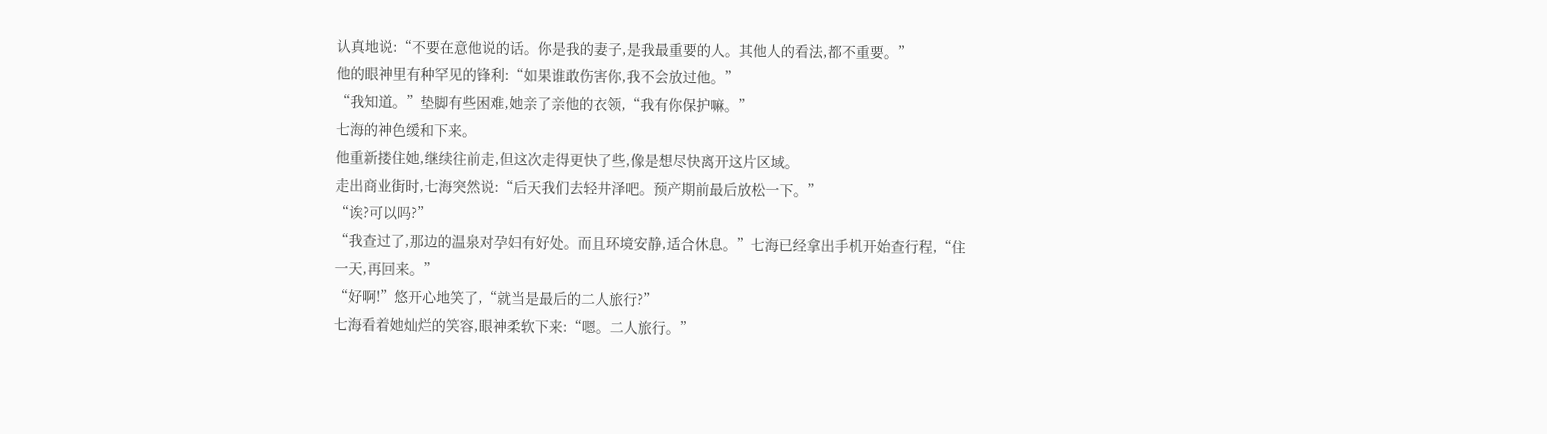认真地说:“不要在意他说的话。你是我的妻子,是我最重要的人。其他人的看法,都不重要。”
他的眼神里有种罕见的锋利:“如果谁敢伤害你,我不会放过他。”
“我知道。”垫脚有些困难,她亲了亲他的衣领,“我有你保护嘛。”
七海的神色缓和下来。
他重新搂住她,继续往前走,但这次走得更快了些,像是想尽快离开这片区域。
走出商业街时,七海突然说:“后天我们去轻井泽吧。预产期前最后放松一下。”
“诶?可以吗?”
“我查过了,那边的温泉对孕妇有好处。而且环境安静,适合休息。”七海已经拿出手机开始查行程,“住一天,再回来。”
“好啊!”悠开心地笑了,“就当是最后的二人旅行?”
七海看着她灿烂的笑容,眼神柔软下来:“嗯。二人旅行。”